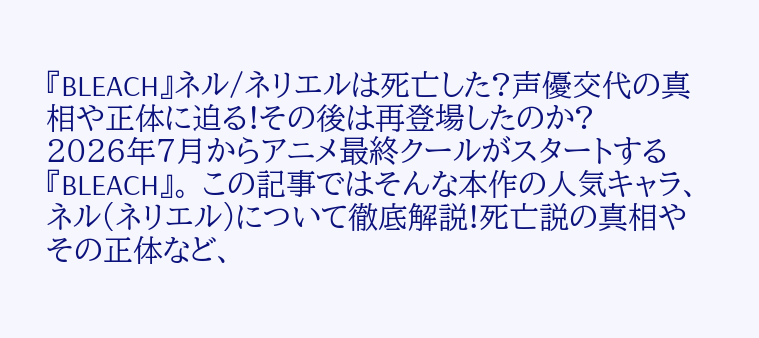『BLEACH』ネル/ネリエルは死亡した?声優交代の真相や正体に迫る!その後は再登場したのか?
2026年7月からアニメ最終クールがスタートする『BLEACH』。 この記事ではそんな本作の人気キャラ、ネル(ネリエル)について徹底解説!死亡説の真相やその正体など、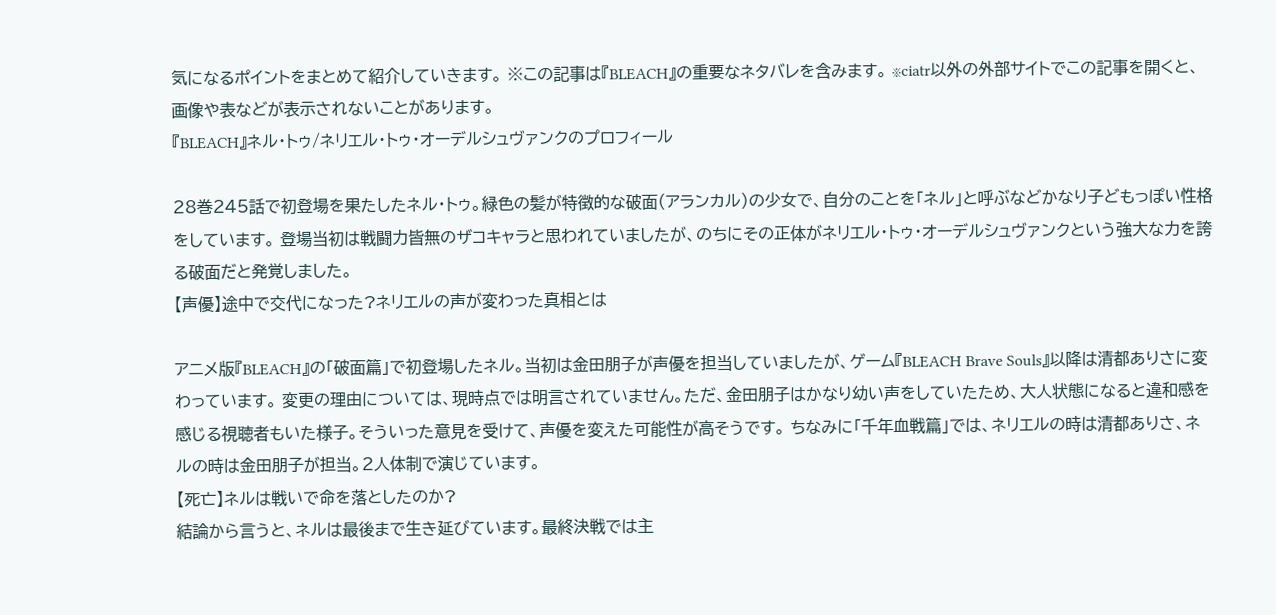気になるポイントをまとめて紹介していきます。 ※この記事は『BLEACH』の重要なネタバレを含みます。 ※ciatr以外の外部サイトでこの記事を開くと、画像や表などが表示されないことがあります。
『BLEACH』ネル・トゥ/ネリエル・トゥ・オーデルシュヴァンクのプロフィール

28巻245話で初登場を果たしたネル・トゥ。緑色の髪が特徴的な破面(アランカル)の少女で、自分のことを「ネル」と呼ぶなどかなり子どもっぽい性格をしています。 登場当初は戦闘力皆無のザコキャラと思われていましたが、のちにその正体がネリエル・トゥ・オーデルシュヴァンクという強大な力を誇る破面だと発覚しました。
【声優】途中で交代になった?ネリエルの声が変わった真相とは

アニメ版『BLEACH』の「破面篇」で初登場したネル。当初は金田朋子が声優を担当していましたが、ゲーム『BLEACH Brave Souls』以降は清都ありさに変わっています。 変更の理由については、現時点では明言されていません。ただ、金田朋子はかなり幼い声をしていたため、大人状態になると違和感を感じる視聴者もいた様子。そういった意見を受けて、声優を変えた可能性が高そうです。 ちなみに「千年血戦篇」では、ネリエルの時は清都ありさ、ネルの時は金田朋子が担当。2人体制で演じています。
【死亡】ネルは戦いで命を落としたのか?
結論から言うと、ネルは最後まで生き延びています。最終決戦では主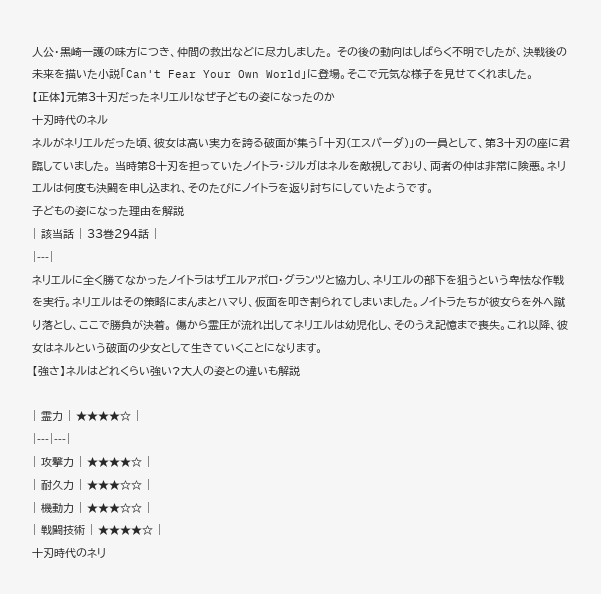人公・黒崎一護の味方につき、仲間の救出などに尽力しました。 その後の動向はしばらく不明でしたが、決戦後の未来を描いた小説「Can't Fear Your Own World」に登場。そこで元気な様子を見せてくれました。
【正体】元第3十刃だったネリエル!なぜ子どもの姿になったのか
十刃時代のネル
ネルがネリエルだった頃、彼女は高い実力を誇る破面が集う「十刃(エスパーダ)」の一員として、第3十刃の座に君臨していました。 当時第8十刃を担っていたノイトラ・ジルガはネルを敵視しており、両者の仲は非常に険悪。ネリエルは何度も決闘を申し込まれ、そのたびにノイトラを返り討ちにしていたようです。
子どもの姿になった理由を解説
| 該当話 | 33巻294話 |
|---|
ネリエルに全く勝てなかったノイトラはザエルアポロ・グランツと協力し、ネリエルの部下を狙うという卑怯な作戦を実行。ネリエルはその策略にまんまとハマり、仮面を叩き割られてしまいました。ノイトラたちが彼女らを外へ蹴り落とし、ここで勝負が決着。 傷から霊圧が流れ出してネリエルは幼児化し、そのうえ記憶まで喪失。これ以降、彼女はネルという破面の少女として生きていくことになります。
【強さ】ネルはどれくらい強い?大人の姿との違いも解説

| 霊力 | ★★★★☆ |
|---|---|
| 攻撃力 | ★★★★☆ |
| 耐久力 | ★★★☆☆ |
| 機動力 | ★★★☆☆ |
| 戦闘技術 | ★★★★☆ |
十刃時代のネリ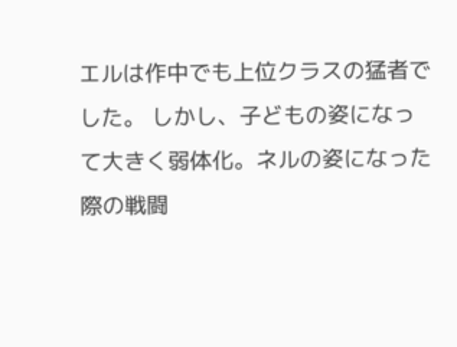エルは作中でも上位クラスの猛者でした。 しかし、子どもの姿になって大きく弱体化。ネルの姿になった際の戦闘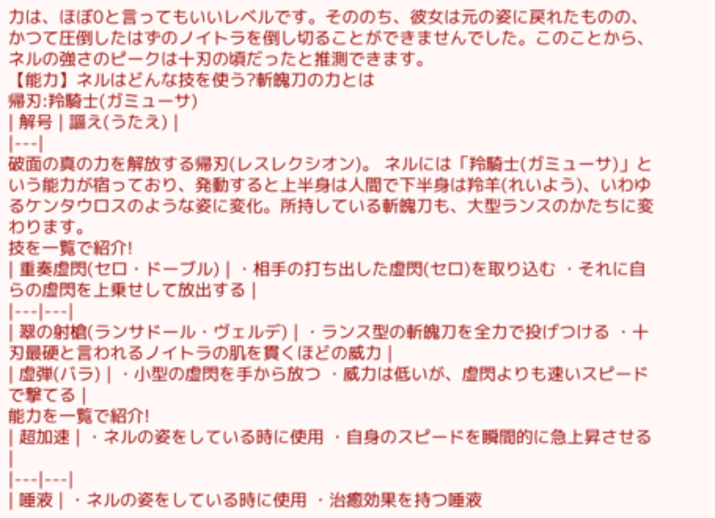力は、ほぼ0と言ってもいいレベルです。そののち、彼女は元の姿に戻れたものの、かつて圧倒したはずのノイトラを倒し切ることができませんでした。このことから、ネルの強さのピークは十刃の頃だったと推測できます。
【能力】ネルはどんな技を使う?斬魄刀の力とは
帰刃:羚騎士(ガミューサ)
| 解号 | 謳え(うたえ) |
|---|
破面の真の力を解放する帰刃(レスレクシオン)。 ネルには「羚騎士(ガミューサ)」という能力が宿っており、発動すると上半身は人間で下半身は羚羊(れいよう)、いわゆるケンタウロスのような姿に変化。所持している斬魄刀も、大型ランスのかたちに変わります。
技を一覧で紹介!
| 重奏虚閃(セロ・ドーブル) | ・相手の打ち出した虚閃(セロ)を取り込む ・それに自らの虚閃を上乗せして放出する |
|---|---|
| 翠の射槍(ランサドール・ヴェルデ) | ・ランス型の斬魄刀を全力で投げつける ・十刃最硬と言われるノイトラの肌を貫くほどの威力 |
| 虚弾(バラ) | ・小型の虚閃を手から放つ ・威力は低いが、虚閃よりも速いスピードで撃てる |
能力を一覧で紹介!
| 超加速 | ・ネルの姿をしている時に使用 ・自身のスピードを瞬間的に急上昇させる |
|---|---|
| 唾液 | ・ネルの姿をしている時に使用 ・治癒効果を持つ唾液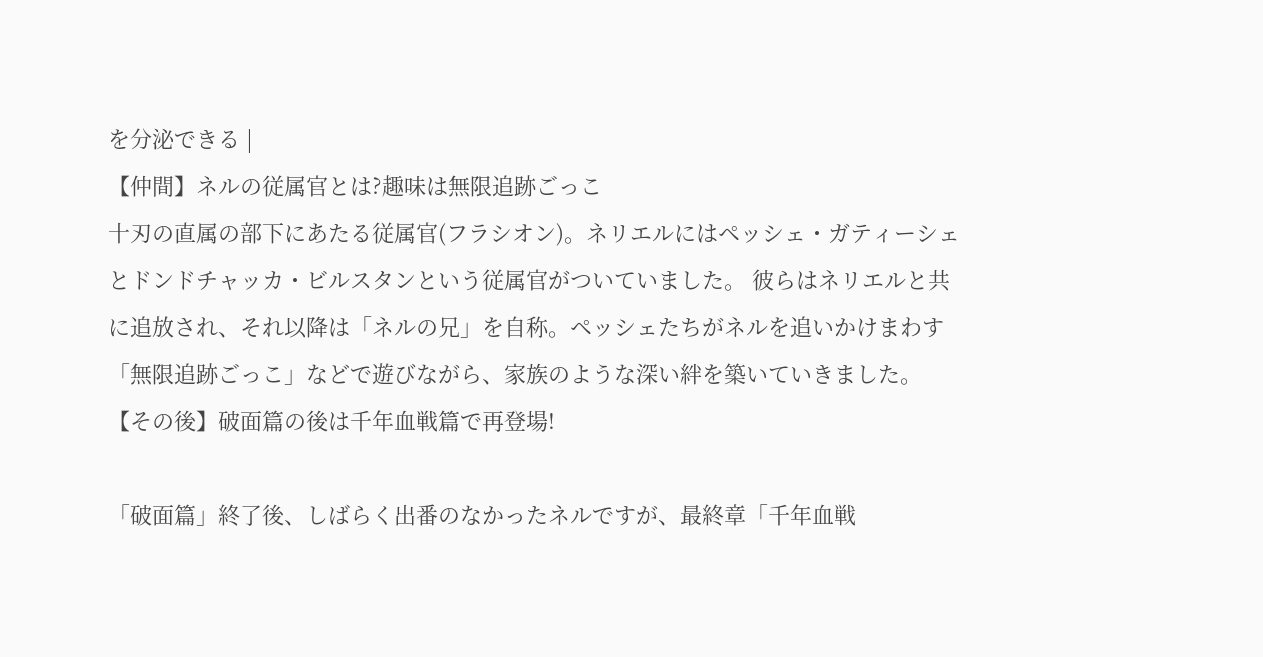を分泌できる |
【仲間】ネルの従属官とは?趣味は無限追跡ごっこ
十刃の直属の部下にあたる従属官(フラシオン)。ネリエルにはペッシェ・ガティーシェとドンドチャッカ・ビルスタンという従属官がついていました。 彼らはネリエルと共に追放され、それ以降は「ネルの兄」を自称。ペッシェたちがネルを追いかけまわす「無限追跡ごっこ」などで遊びながら、家族のような深い絆を築いていきました。
【その後】破面篇の後は千年血戦篇で再登場!

「破面篇」終了後、しばらく出番のなかったネルですが、最終章「千年血戦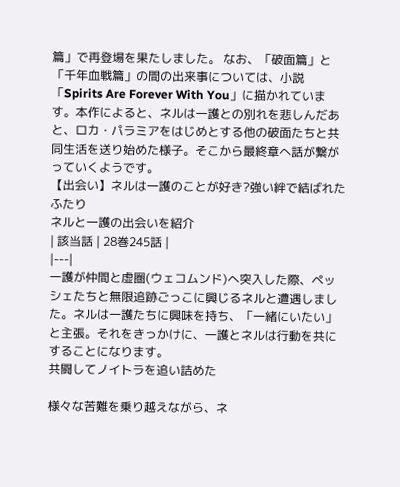篇」で再登場を果たしました。 なお、「破面篇」と「千年血戦篇」の間の出来事については、小説「Spirits Are Forever With You」に描かれています。本作によると、ネルは一護との別れを悲しんだあと、ロカ・パラミアをはじめとする他の破面たちと共同生活を送り始めた様子。そこから最終章へ話が繋がっていくようです。
【出会い】ネルは一護のことが好き?強い絆で結ばれたふたり
ネルと一護の出会いを紹介
| 該当話 | 28巻245話 |
|---|
一護が仲間と虚圏(ウェコムンド)へ突入した際、ペッシェたちと無限追跡ごっこに興じるネルと遭遇しました。ネルは一護たちに興味を持ち、「一緒にいたい」と主張。それをきっかけに、一護とネルは行動を共にすることになります。
共闘してノイトラを追い詰めた

様々な苦難を乗り越えながら、ネ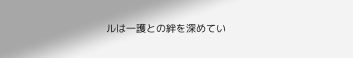ルは一護との絆を深めてい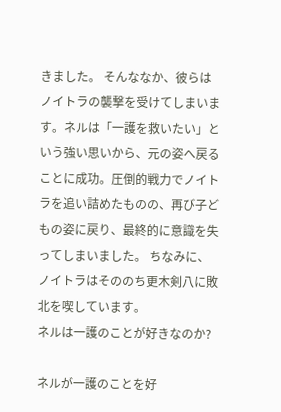きました。 そんななか、彼らはノイトラの襲撃を受けてしまいます。ネルは「一護を救いたい」という強い思いから、元の姿へ戻ることに成功。圧倒的戦力でノイトラを追い詰めたものの、再び子どもの姿に戻り、最終的に意識を失ってしまいました。 ちなみに、ノイトラはそののち更木剣八に敗北を喫しています。
ネルは一護のことが好きなのか?

ネルが一護のことを好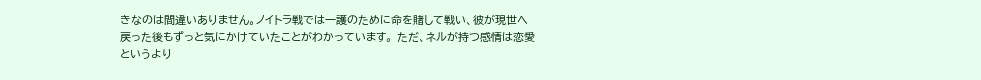きなのは間違いありません。ノイトラ戦では一護のために命を賭して戦い、彼が現世へ戻った後もずっと気にかけていたことがわかっています。 ただ、ネルが持つ感情は恋愛というより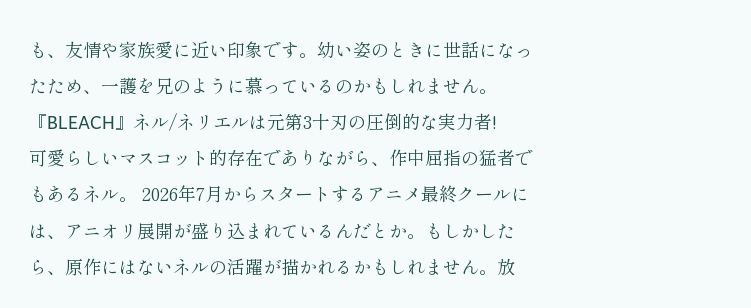も、友情や家族愛に近い印象です。幼い姿のときに世話になったため、一護を兄のように慕っているのかもしれません。
『BLEACH』ネル/ネリエルは元第3十刃の圧倒的な実力者!
可愛らしいマスコット的存在でありながら、作中屈指の猛者でもあるネル。 2026年7月からスタートするアニメ最終クールには、アニオリ展開が盛り込まれているんだとか。もしかしたら、原作にはないネルの活躍が描かれるかもしれません。放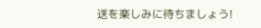送を楽しみに待ちましょう!